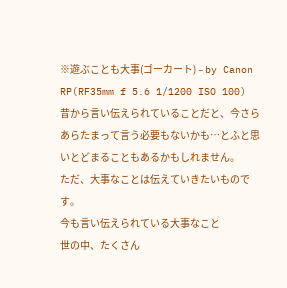※遊ぶことも大事(ゴーカート) – by Canon RP(RF35mm f 5.6 1/1200 ISO 100)
昔から言い伝えられていることだと、今さらあらたまって言う必要もないかも…とふと思いとどまることもあるかもしれません。
ただ、大事なことは伝えていきたいものです。
今も言い伝えられている大事なこと
世の中、たくさん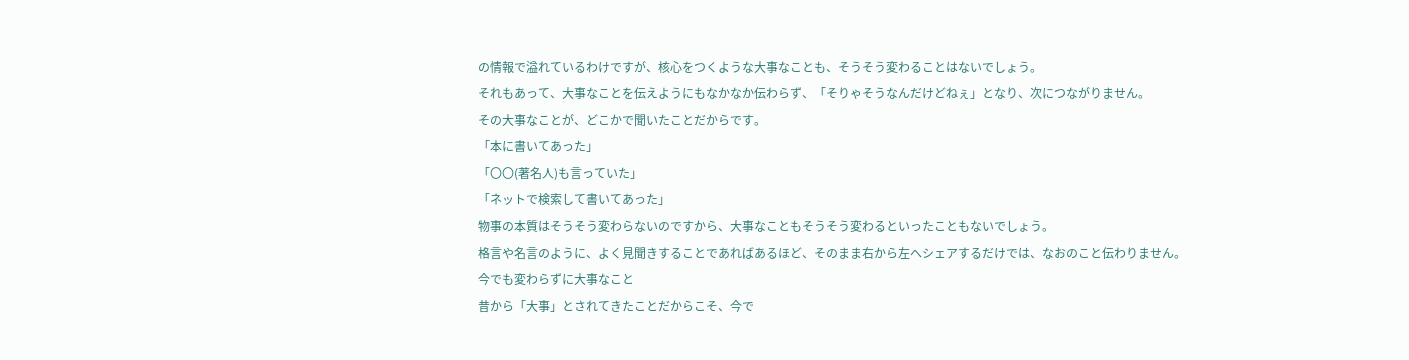の情報で溢れているわけですが、核心をつくような大事なことも、そうそう変わることはないでしょう。
それもあって、大事なことを伝えようにもなかなか伝わらず、「そりゃそうなんだけどねぇ」となり、次につながりません。
その大事なことが、どこかで聞いたことだからです。
「本に書いてあった」
「〇〇(著名人)も言っていた」
「ネットで検索して書いてあった」
物事の本質はそうそう変わらないのですから、大事なこともそうそう変わるといったこともないでしょう。
格言や名言のように、よく見聞きすることであればあるほど、そのまま右から左へシェアするだけでは、なおのこと伝わりません。
今でも変わらずに大事なこと
昔から「大事」とされてきたことだからこそ、今で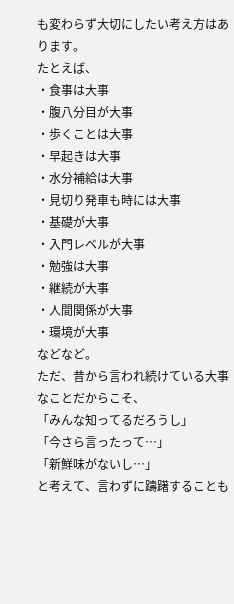も変わらず大切にしたい考え方はあります。
たとえば、
・食事は大事
・腹八分目が大事
・歩くことは大事
・早起きは大事
・水分補給は大事
・見切り発車も時には大事
・基礎が大事
・入門レベルが大事
・勉強は大事
・継続が大事
・人間関係が大事
・環境が大事
などなど。
ただ、昔から言われ続けている大事なことだからこそ、
「みんな知ってるだろうし」
「今さら言ったって…」
「新鮮味がないし…」
と考えて、言わずに躊躇することも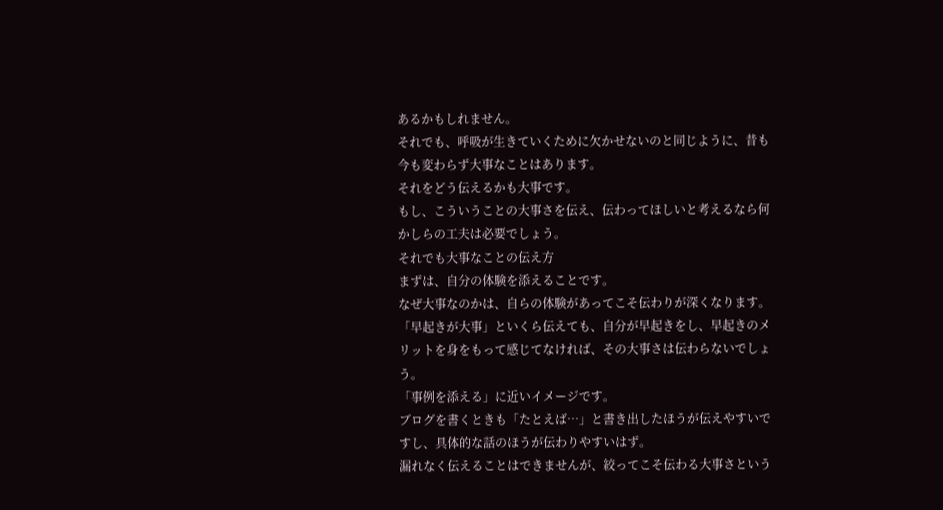あるかもしれません。
それでも、呼吸が生きていくために欠かせないのと同じように、昔も今も変わらず大事なことはあります。
それをどう伝えるかも大事です。
もし、こういうことの大事さを伝え、伝わってほしいと考えるなら何かしらの工夫は必要でしょう。
それでも大事なことの伝え方
まずは、自分の体験を添えることです。
なぜ大事なのかは、自らの体験があってこそ伝わりが深くなります。
「早起きが大事」といくら伝えても、自分が早起きをし、早起きのメリットを身をもって感じてなければ、その大事さは伝わらないでしょう。
「事例を添える」に近いイメージです。
ブログを書くときも「たとえば…」と書き出したほうが伝えやすいですし、具体的な話のほうが伝わりやすいはず。
漏れなく伝えることはできませんが、絞ってこそ伝わる大事さという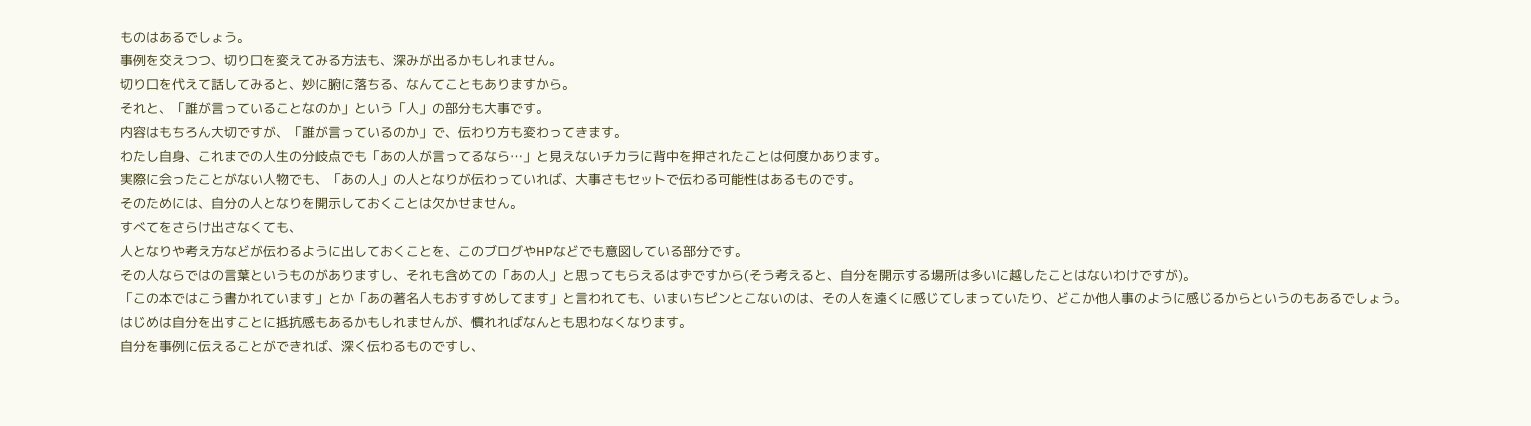ものはあるでしょう。
事例を交えつつ、切り口を変えてみる方法も、深みが出るかもしれません。
切り口を代えて話してみると、妙に腑に落ちる、なんてこともありますから。
それと、「誰が言っていることなのか」という「人」の部分も大事です。
内容はもちろん大切ですが、「誰が言っているのか」で、伝わり方も変わってきます。
わたし自身、これまでの人生の分岐点でも「あの人が言ってるなら…」と見えないチカラに背中を押されたことは何度かあります。
実際に会ったことがない人物でも、「あの人」の人となりが伝わっていれば、大事さもセットで伝わる可能性はあるものです。
そのためには、自分の人となりを開示しておくことは欠かせません。
すべてをさらけ出さなくても、
人となりや考え方などが伝わるように出しておくことを、このブログやHPなどでも意図している部分です。
その人ならではの言葉というものがありますし、それも含めての「あの人」と思ってもらえるはずですから(そう考えると、自分を開示する場所は多いに越したことはないわけですが)。
「この本ではこう書かれています」とか「あの著名人もおすすめしてます」と言われても、いまいちピンとこないのは、その人を遠くに感じてしまっていたり、どこか他人事のように感じるからというのもあるでしょう。
はじめは自分を出すことに抵抗感もあるかもしれませんが、慣れればなんとも思わなくなります。
自分を事例に伝えることができれば、深く伝わるものですし、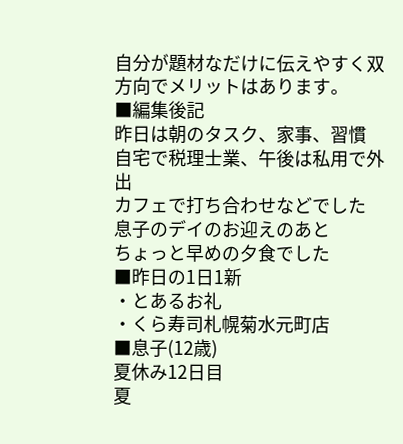自分が題材なだけに伝えやすく双方向でメリットはあります。
■編集後記
昨日は朝のタスク、家事、習慣
自宅で税理士業、午後は私用で外出
カフェで打ち合わせなどでした
息子のデイのお迎えのあと
ちょっと早めの夕食でした
■昨日の1日1新
・とあるお礼
・くら寿司札幌菊水元町店
■息子(12歳)
夏休み12日目
夏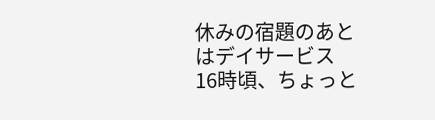休みの宿題のあとはデイサービス
16時頃、ちょっと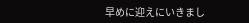早めに迎えにいきまし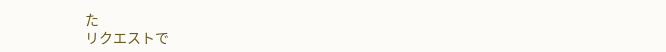た
リクエストで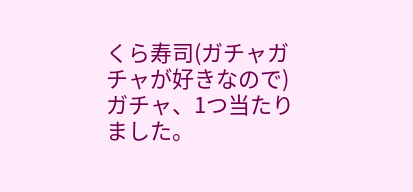くら寿司(ガチャガチャが好きなので)
ガチャ、1つ当たりました。